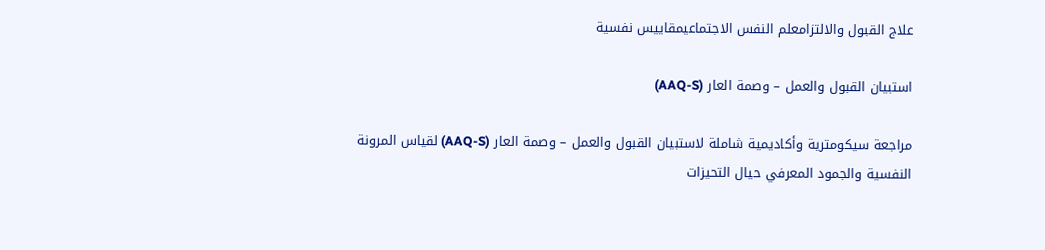علاج القبول والالتزامعلم النفس الاجتماعيمقاييس نفسية

استبيان القبول والعمل – وصمة العار (AAQ-S)

مراجعة سيكومترية وأكاديمية شاملة لاستبيان القبول والعمل – وصمة العار (AAQ-S) لقياس المرونة النفسية والجمود المعرفي حيال التحيزات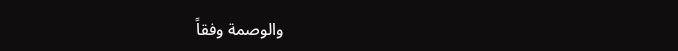والوصمة وفقاً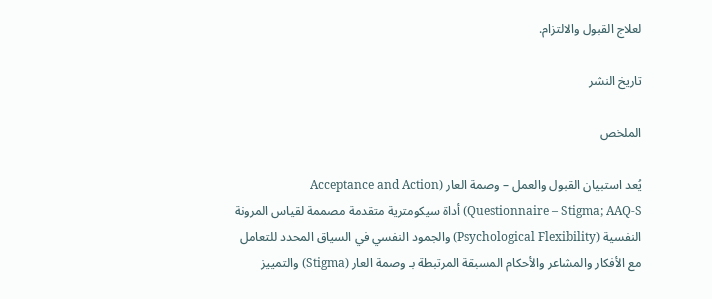لعلاج القبول والالتزام.

تاريخ النشر

الملخص

يُعد استبيان القبول والعمل – وصمة العار (Acceptance and Action Questionnaire – Stigma; AAQ-S) أداة سيكومترية متقدمة مصممة لقياس المرونة النفسية (Psychological Flexibility) والجمود النفسي في السياق المحدد للتعامل مع الأفكار والمشاعر والأحكام المسبقة المرتبطة بـ وصمة العار (Stigma) والتمييز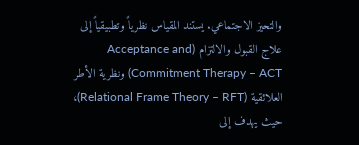والتحيز الاجتماعي. يستند المقياس نظرياً وتطبيقياً إلى علاج القبول والالتزام (Acceptance and Commitment Therapy – ACT) ونظرية الأطر العلائقية (Relational Frame Theory – RFT)، حيث يهدف إلى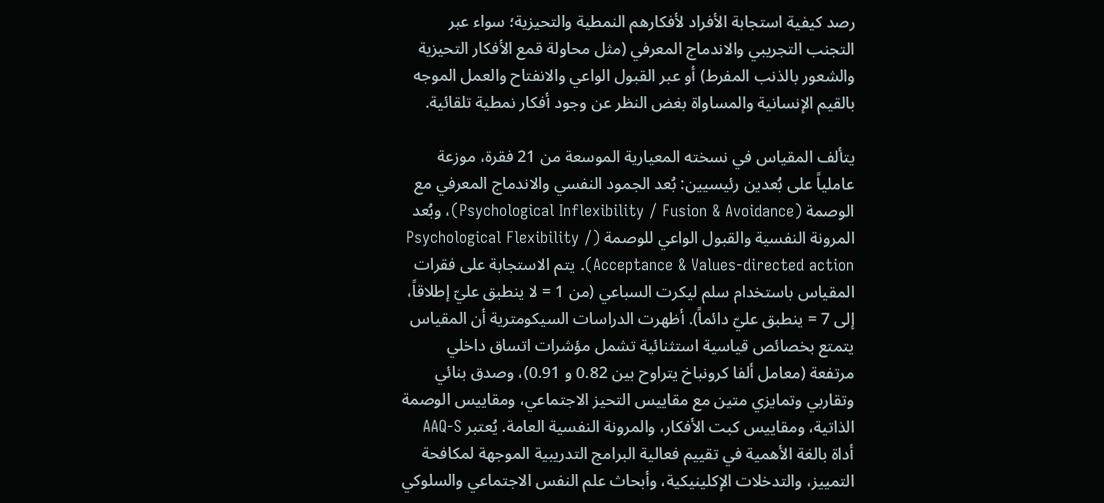رصد كيفية استجابة الأفراد لأفكارهم النمطية والتحيزية؛ سواء عبر التجنب التجريبي والاندماج المعرفي (مثل محاولة قمع الأفكار التحيزية والشعور بالذنب المفرط) أو عبر القبول الواعي والانفتاح والعمل الموجه بالقيم الإنسانية والمساواة بغض النظر عن وجود أفكار نمطية تلقائية.

يتألف المقياس في نسخته المعيارية الموسعة من 21 فقرة، موزعة عاملياً على بُعدين رئيسيين: بُعد الجمود النفسي والاندماج المعرفي مع الوصمة (Psychological Inflexibility / Fusion & Avoidance)، وبُعد المرونة النفسية والقبول الواعي للوصمة (Psychological Flexibility / Acceptance & Values-directed action). يتم الاستجابة على فقرات المقياس باستخدام سلم ليكرت السباعي (من 1 = لا ينطبق عليّ إطلاقاً، إلى 7 = ينطبق عليّ دائماً). أظهرت الدراسات السيكومترية أن المقياس يتمتع بخصائص قياسية استثنائية تشمل مؤشرات اتساق داخلي مرتفعة (معامل ألفا كرونباخ يتراوح بين 0.82 و 0.91)، وصدق بنائي وتقاربي وتمايزي متين مع مقاييس التحيز الاجتماعي، ومقاييس الوصمة الذاتية، ومقاييس كبت الأفكار، والمرونة النفسية العامة. يُعتبر AAQ-S أداة بالغة الأهمية في تقييم فعالية البرامج التدريبية الموجهة لمكافحة التمييز، والتدخلات الإكلينيكية، وأبحاث علم النفس الاجتماعي والسلوكي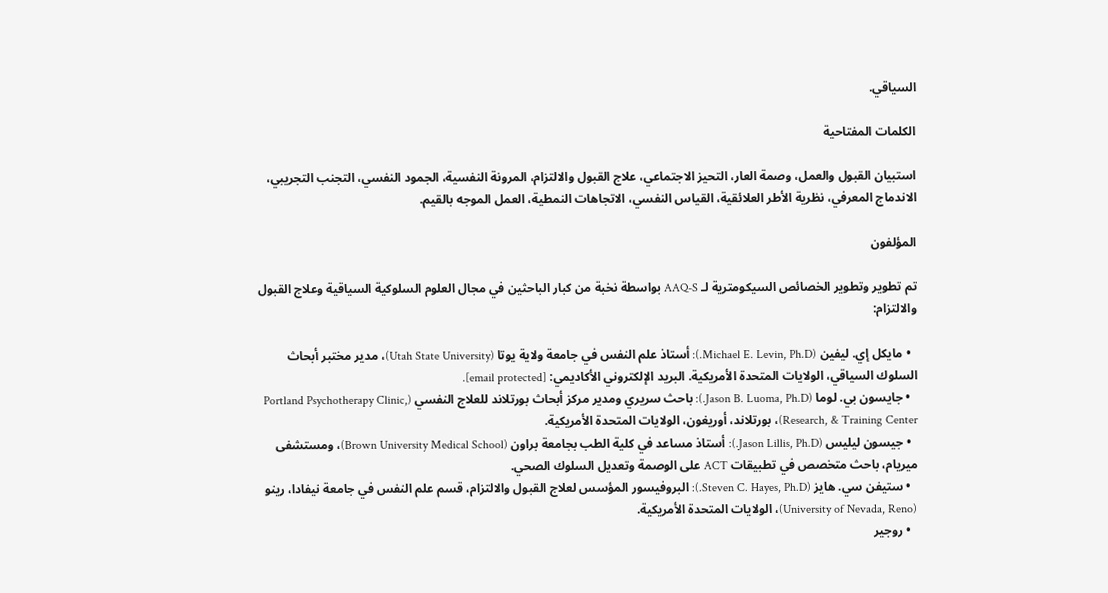السياقي.

الكلمات المفتاحية

استبيان القبول والعمل، وصمة العار، التحيز الاجتماعي، علاج القبول والالتزام، المرونة النفسية، الجمود النفسي، التجنب التجريبي، الاندماج المعرفي، نظرية الأطر العلائقية، القياس النفسي، الاتجاهات النمطية، العمل الموجه بالقيم.

المؤلفون

تم تطوير وتطوير الخصائص السيكومترية لـ AAQ-S بواسطة نخبة من كبار الباحثين في مجال العلوم السلوكية السياقية وعلاج القبول والالتزام:

  • مايكل إي. ليفين (Michael E. Levin, Ph.D.): أستاذ علم النفس في جامعة ولاية يوتا (Utah State University)، مدير مختبر أبحاث السلوك السياقي، الولايات المتحدة الأمريكية. البريد الإلكتروني الأكاديمي: [email protected].
  • جايسون بي. لوما (Jason B. Luoma, Ph.D.): باحث سريري ومدير مركز أبحاث بورتلاند للعلاج النفسي (Portland Psychotherapy Clinic, Research, & Training Center)، بورتلاند، أوريغون، الولايات المتحدة الأمريكية.
  • جيسون ليليس (Jason Lillis, Ph.D.): أستاذ مساعد في كلية الطب بجامعة براون (Brown University Medical School)، ومستشفى ميريام، باحث متخصص في تطبيقات ACT على الوصمة وتعديل السلوك الصحي.
  • ستيفن سي. هايز (Steven C. Hayes, Ph.D.): البروفيسور المؤسس لعلاج القبول والالتزام، قسم علم النفس في جامعة نيفادا، رينو (University of Nevada, Reno)، الولايات المتحدة الأمريكية.
  • روجير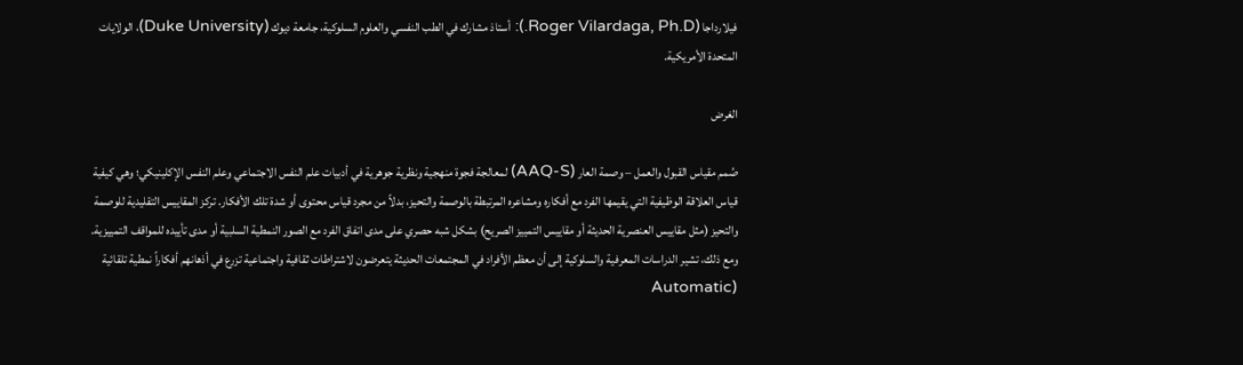فيلارداجا (Roger Vilardaga, Ph.D.): أستاذ مشارك في الطب النفسي والعلوم السلوكية، جامعة ديوك (Duke University)، الولايات المتحدة الأمريكية.

الغرض

صُمم مقياس القبول والعمل – وصمة العار (AAQ-S) لمعالجة فجوة منهجية ونظرية جوهرية في أدبيات علم النفس الاجتماعي وعلم النفس الإكلينيكي؛ وهي كيفية قياس العلاقة الوظيفية التي يقيمها الفرد مع أفكاره ومشاعره المرتبطة بالوصمة والتحيز، بدلاً من مجرد قياس محتوى أو شدة تلك الأفكار. تركز المقاييس التقليدية للوصمة والتحيز (مثل مقاييس العنصرية الحديثة أو مقاييس التمييز الصريح) بشكل شبه حصري على مدى اتفاق الفرد مع الصور النمطية السلبية أو مدى تأييده للمواقف التمييزية. ومع ذلك، تشير الدراسات المعرفية والسلوكية إلى أن معظم الأفراد في المجتمعات الحديثة يتعرضون لاشتراطات ثقافية واجتماعية تزرع في أذهانهم أفكاراً نمطية تلقائية (Automatic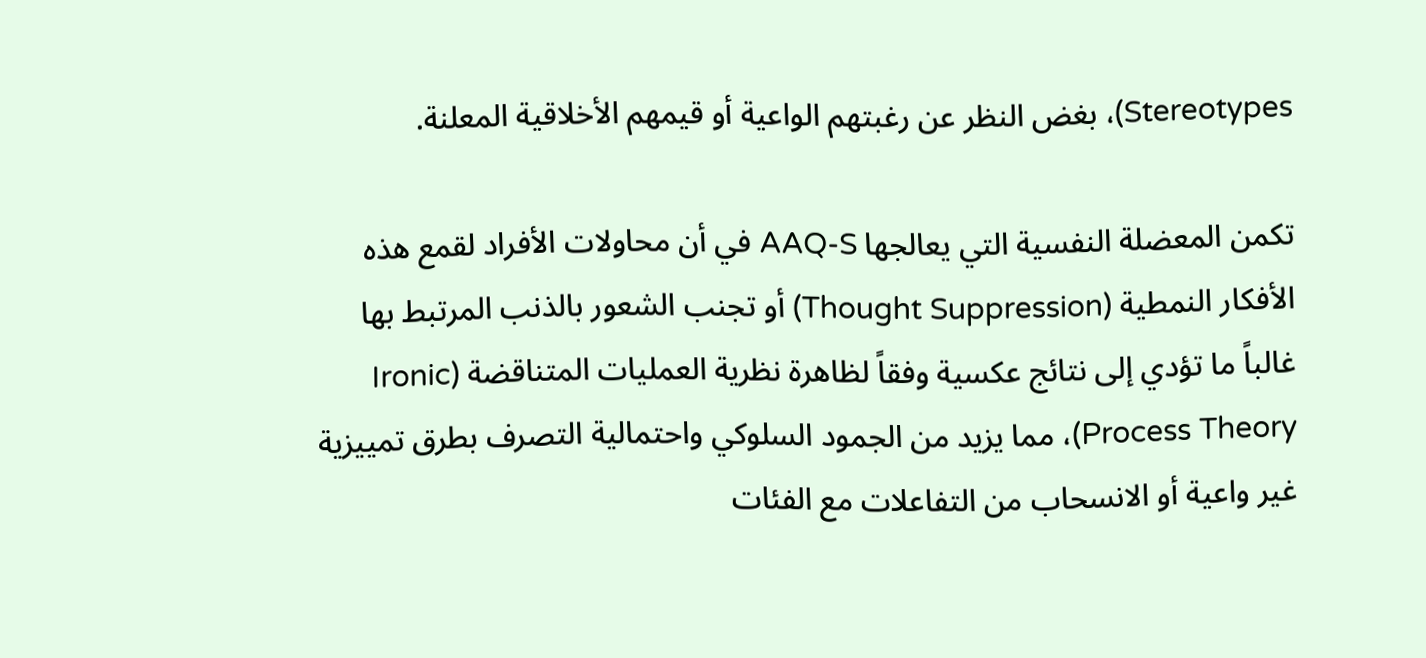Stereotypes)، بغض النظر عن رغبتهم الواعية أو قيمهم الأخلاقية المعلنة.

تكمن المعضلة النفسية التي يعالجها AAQ-S في أن محاولات الأفراد لقمع هذه الأفكار النمطية (Thought Suppression) أو تجنب الشعور بالذنب المرتبط بها غالباً ما تؤدي إلى نتائج عكسية وفقاً لظاهرة نظرية العمليات المتناقضة (Ironic Process Theory)، مما يزيد من الجمود السلوكي واحتمالية التصرف بطرق تمييزية غير واعية أو الانسحاب من التفاعلات مع الفئات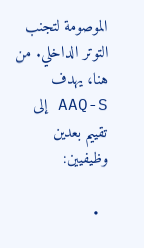الموصومة لتجنب التوتر الداخلي. من هنا، يهدف AAQ-S إلى تقييم بعدين وظيفيين:

  •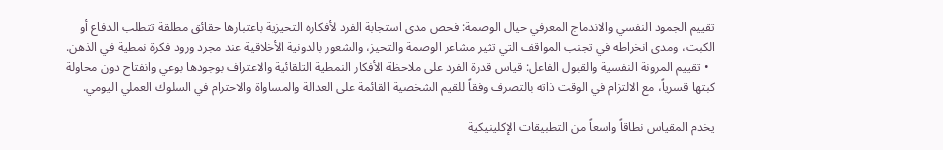تقييم الجمود النفسي والاندماج المعرفي حيال الوصمة: فحص مدى استجابة الفرد لأفكاره التحيزية باعتبارها حقائق مطلقة تتطلب الدفاع أو الكبت، ومدى انخراطه في تجنب المواقف التي تثير مشاعر الوصمة والتحيز، والشعور بالدونية الأخلاقية عند مجرد ورود فكرة نمطية في الذهن.
  • تقييم المرونة النفسية والقبول الفاعل: قياس قدرة الفرد على ملاحظة الأفكار النمطية التلقائية والاعتراف بوجودها بوعي وانفتاح دون محاولة كبتها قسرياً، مع الالتزام في الوقت ذاته بالتصرف وفقاً للقيم الشخصية القائمة على العدالة والمساواة والاحترام في السلوك العملي اليومي.

يخدم المقياس نطاقاً واسعاً من التطبيقات الإكلينيكية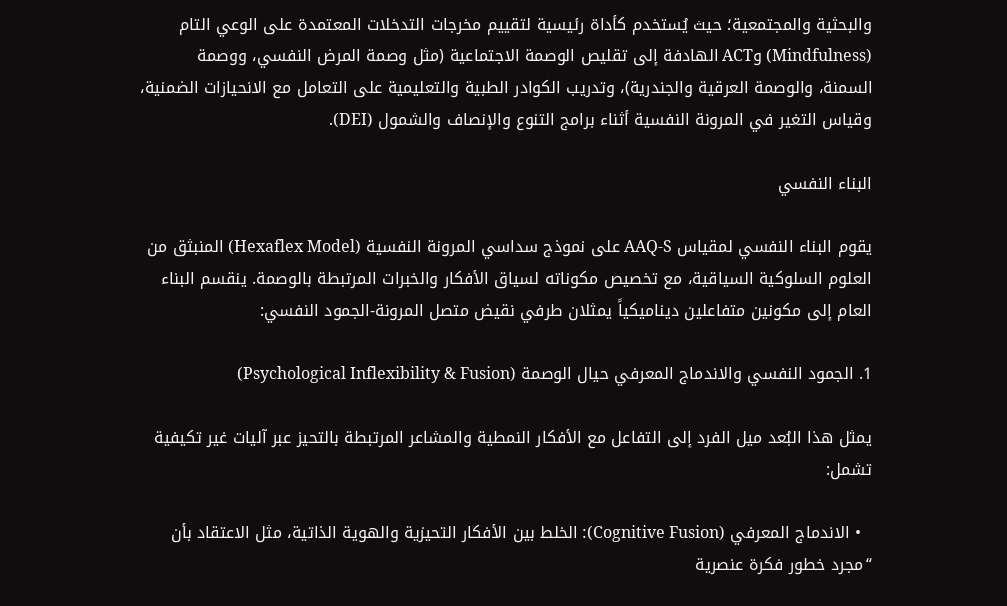والبحثية والمجتمعية؛ حيث يُستخدم كأداة رئيسية لتقييم مخرجات التدخلات المعتمدة على الوعي التام (Mindfulness) وACT الهادفة إلى تقليص الوصمة الاجتماعية (مثل وصمة المرض النفسي، ووصمة السمنة، والوصمة العرقية والجندرية)، وتدريب الكوادر الطبية والتعليمية على التعامل مع الانحيازات الضمنية، وقياس التغير في المرونة النفسية أثناء برامج التنوع والإنصاف والشمول (DEI).

البناء النفسي

يقوم البناء النفسي لمقياس AAQ-S على نموذج سداسي المرونة النفسية (Hexaflex Model) المنبثق من العلوم السلوكية السياقية، مع تخصيص مكوناته لسياق الأفكار والخبرات المرتبطة بالوصمة. ينقسم البناء العام إلى مكونين متفاعلين ديناميكياً يمثلان طرفي نقيض متصل المرونة-الجمود النفسي:

1. الجمود النفسي والاندماج المعرفي حيال الوصمة (Psychological Inflexibility & Fusion)

يمثل هذا البُعد ميل الفرد إلى التفاعل مع الأفكار النمطية والمشاعر المرتبطة بالتحيز عبر آليات غير تكيفية تشمل:

  • الاندماج المعرفي (Cognitive Fusion): الخلط بين الأفكار التحيزية والهوية الذاتية، مثل الاعتقاد بأن “مجرد خطور فكرة عنصرية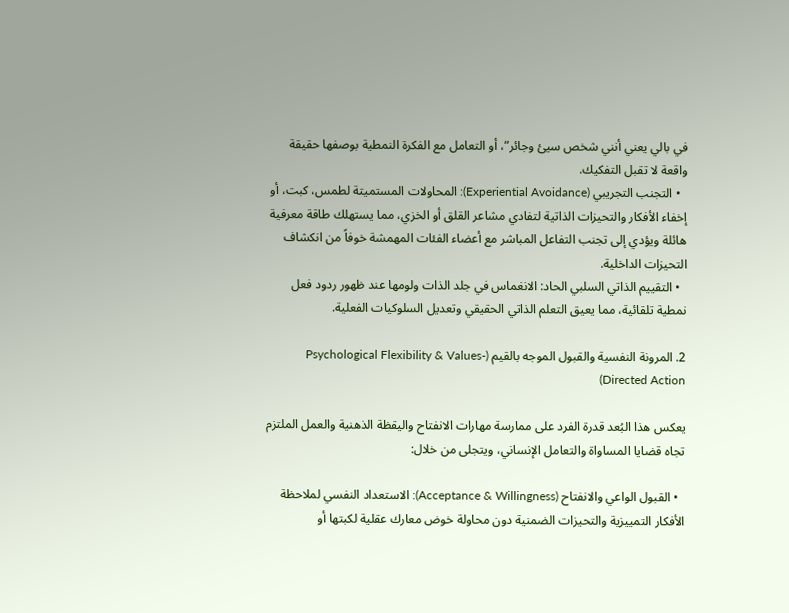في بالي يعني أنني شخص سيئ وجائر”، أو التعامل مع الفكرة النمطية بوصفها حقيقة واقعة لا تقبل التفكيك.
  • التجنب التجريبي (Experiential Avoidance): المحاولات المستميتة لطمس، كبت، أو إخفاء الأفكار والتحيزات الذاتية لتفادي مشاعر القلق أو الخزي، مما يستهلك طاقة معرفية هائلة ويؤدي إلى تجنب التفاعل المباشر مع أعضاء الفئات المهمشة خوفاً من انكشاف التحيزات الداخلية.
  • التقييم الذاتي السلبي الحاد: الانغماس في جلد الذات ولومها عند ظهور ردود فعل نمطية تلقائية، مما يعيق التعلم الذاتي الحقيقي وتعديل السلوكيات الفعلية.

2. المرونة النفسية والقبول الموجه بالقيم (Psychological Flexibility & Values-Directed Action)

يعكس هذا البُعد قدرة الفرد على ممارسة مهارات الانفتاح واليقظة الذهنية والعمل الملتزم تجاه قضايا المساواة والتعامل الإنساني، ويتجلى من خلال:

  • القبول الواعي والانفتاح (Acceptance & Willingness): الاستعداد النفسي لملاحظة الأفكار التمييزية والتحيزات الضمنية دون محاولة خوض معارك عقلية لكبتها أو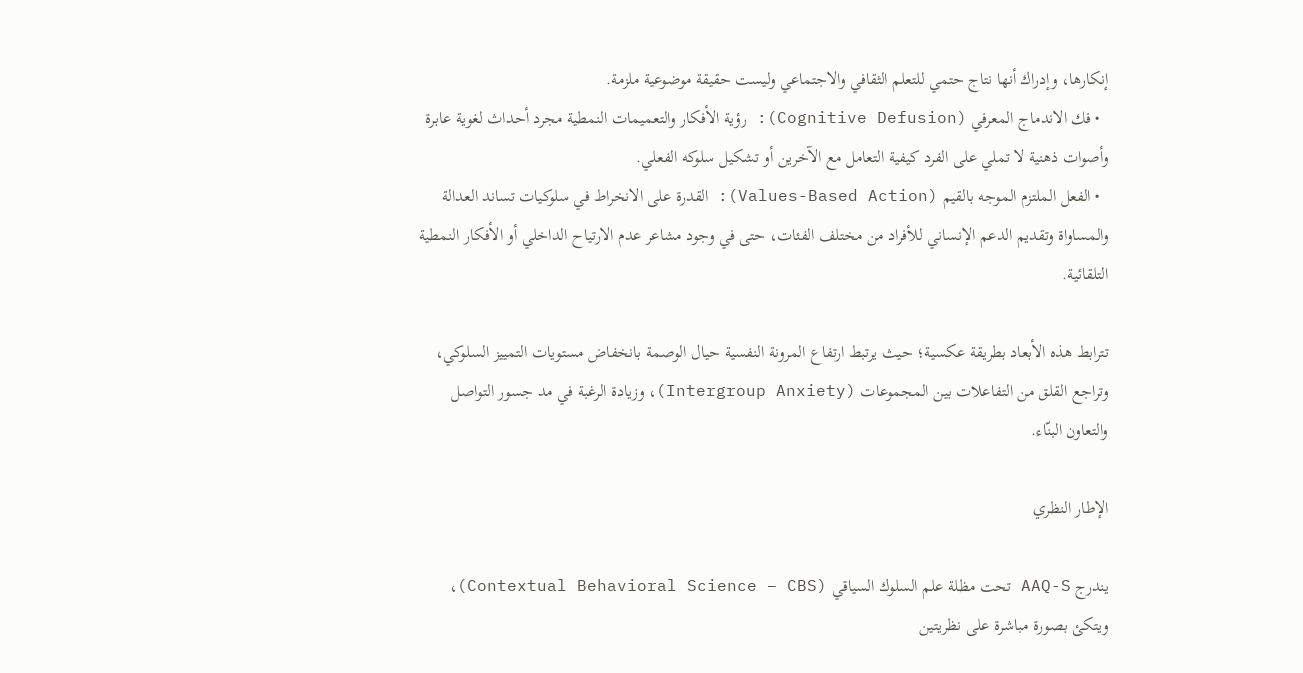إنكارها، وإدراك أنها نتاج حتمي للتعلم الثقافي والاجتماعي وليست حقيقة موضوعية ملزمة.
  • فك الاندماج المعرفي (Cognitive Defusion): رؤية الأفكار والتعميمات النمطية مجرد أحداث لغوية عابرة وأصوات ذهنية لا تملي على الفرد كيفية التعامل مع الآخرين أو تشكيل سلوكه الفعلي.
  • الفعل الملتزم الموجه بالقيم (Values-Based Action): القدرة على الانخراط في سلوكيات تساند العدالة والمساواة وتقديم الدعم الإنساني للأفراد من مختلف الفئات، حتى في وجود مشاعر عدم الارتياح الداخلي أو الأفكار النمطية التلقائية.

تترابط هذه الأبعاد بطريقة عكسية؛ حيث يرتبط ارتفاع المرونة النفسية حيال الوصمة بانخفاض مستويات التمييز السلوكي، وتراجع القلق من التفاعلات بين المجموعات (Intergroup Anxiety)، وزيادة الرغبة في مد جسور التواصل والتعاون البنّاء.

الإطار النظري

يندرج AAQ-S تحت مظلة علم السلوك السياقي (Contextual Behavioral Science – CBS)، ويتكئ بصورة مباشرة على نظريتين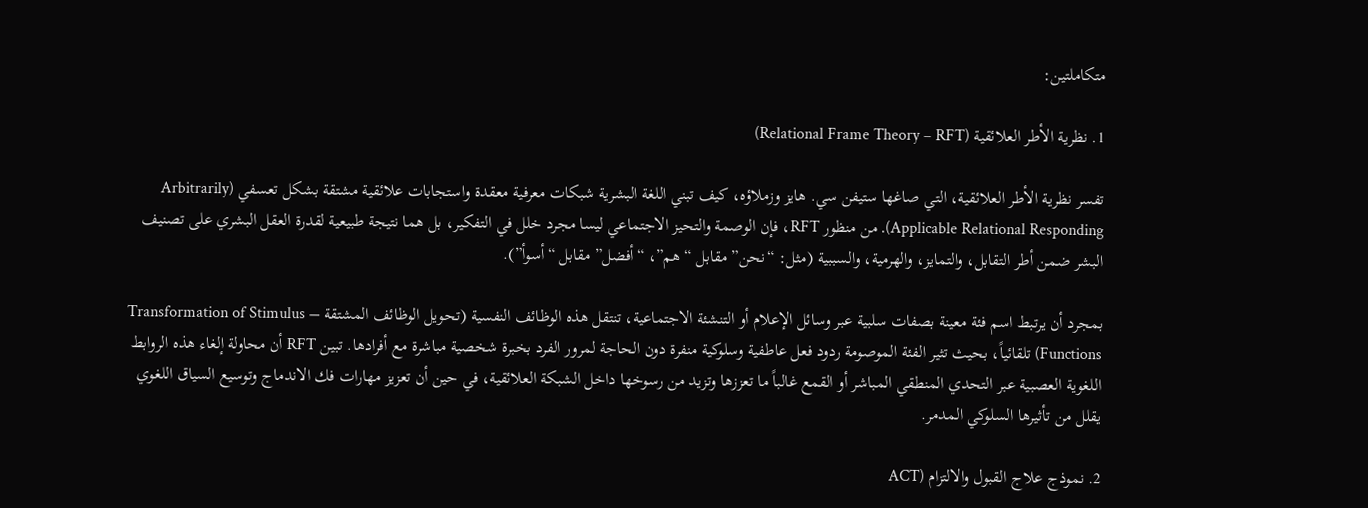متكاملتين:

1. نظرية الأطر العلائقية (Relational Frame Theory – RFT)

تفسر نظرية الأطر العلائقية، التي صاغها ستيفن سي. هايز وزملاؤه، كيف تبني اللغة البشرية شبكات معرفية معقدة واستجابات علائقية مشتقة بشكل تعسفي (Arbitrarily Applicable Relational Responding). من منظور RFT، فإن الوصمة والتحيز الاجتماعي ليسا مجرد خلل في التفكير، بل هما نتيجة طبيعية لقدرة العقل البشري على تصنيف البشر ضمن أطر التقابل، والتمايز، والهرمية، والسببية (مثل: “نحن” مقابل “هم”، “أفضل” مقابل “أسوأ”).

بمجرد أن يرتبط اسم فئة معينة بصفات سلبية عبر وسائل الإعلام أو التنشئة الاجتماعية، تنتقل هذه الوظائف النفسية (تحويل الوظائف المشتقة – Transformation of Stimulus Functions) تلقائياً، بحيث تثير الفئة الموصومة ردود فعل عاطفية وسلوكية منفرة دون الحاجة لمرور الفرد بخبرة شخصية مباشرة مع أفرادها. تبين RFT أن محاولة إلغاء هذه الروابط اللغوية العصبية عبر التحدي المنطقي المباشر أو القمع غالباً ما تعززها وتزيد من رسوخها داخل الشبكة العلائقية، في حين أن تعزيز مهارات فك الاندماج وتوسيع السياق اللغوي يقلل من تأثيرها السلوكي المدمر.

2. نموذج علاج القبول والالتزام (ACT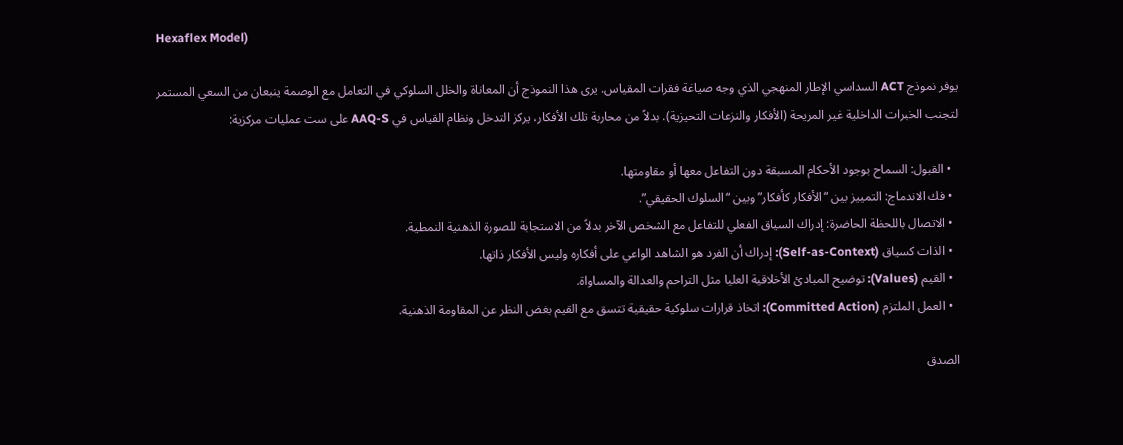Hexaflex Model)

يوفر نموذج ACT السداسي الإطار المنهجي الذي وجه صياغة فقرات المقياس. يرى هذا النموذج أن المعاناة والخلل السلوكي في التعامل مع الوصمة ينبعان من السعي المستمر لتجنب الخبرات الداخلية غير المريحة (الأفكار والنزعات التحيزية). بدلاً من محاربة تلك الأفكار، يركز التدخل ونظام القياس في AAQ-S على ست عمليات مركزية:

  • القبول: السماح بوجود الأحكام المسبقة دون التفاعل معها أو مقاومتها.
  • فك الاندماج: التمييز بين “الأفكار كأفكار” وبين “السلوك الحقيقي”.
  • الاتصال باللحظة الحاضرة: إدراك السياق الفعلي للتفاعل مع الشخص الآخر بدلاً من الاستجابة للصورة الذهنية النمطية.
  • الذات كسياق (Self-as-Context): إدراك أن الفرد هو الشاهد الواعي على أفكاره وليس الأفكار ذاتها.
  • القيم (Values): توضيح المبادئ الأخلاقية العليا مثل التراحم والعدالة والمساواة.
  • العمل الملتزم (Committed Action): اتخاذ قرارات سلوكية حقيقية تتسق مع القيم بغض النظر عن المقاومة الذهنية.

الصدق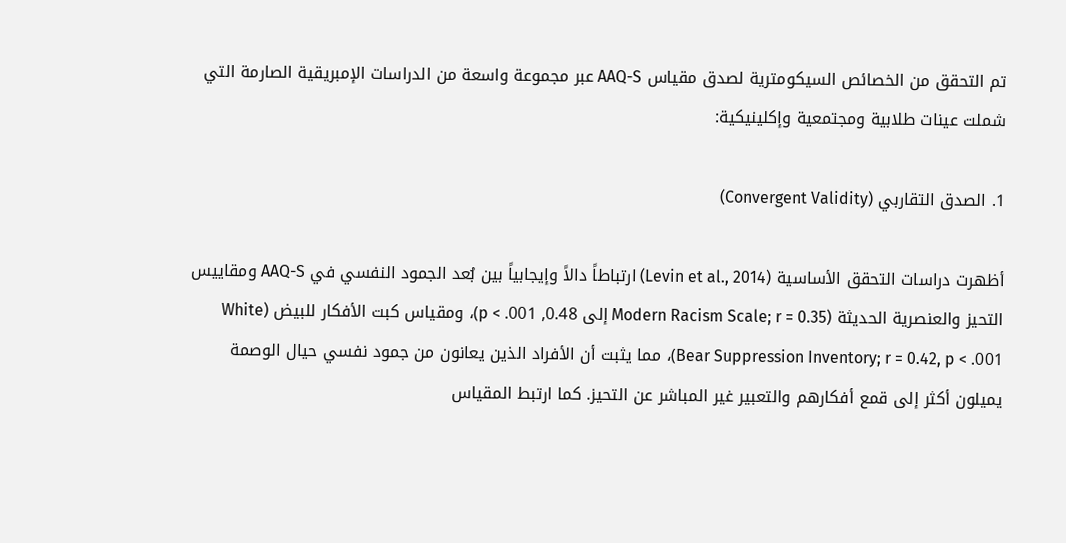تم التحقق من الخصائص السيكومترية لصدق مقياس AAQ-S عبر مجموعة واسعة من الدراسات الإمبريقية الصارمة التي شملت عينات طلابية ومجتمعية وإكلينيكية:

1. الصدق التقاربي (Convergent Validity)

أظهرت دراسات التحقق الأساسية (Levin et al., 2014) ارتباطاً دالاً وإيجابياً بين بُعد الجمود النفسي في AAQ-S ومقاييس التحيز والعنصرية الحديثة (Modern Racism Scale; r = 0.35 إلى 0.48, p < .001)، ومقياس كبت الأفكار للبيض (White Bear Suppression Inventory; r = 0.42, p < .001)، مما يثبت أن الأفراد الذين يعانون من جمود نفسي حيال الوصمة يميلون أكثر إلى قمع أفكارهم والتعبير غير المباشر عن التحيز. كما ارتبط المقياس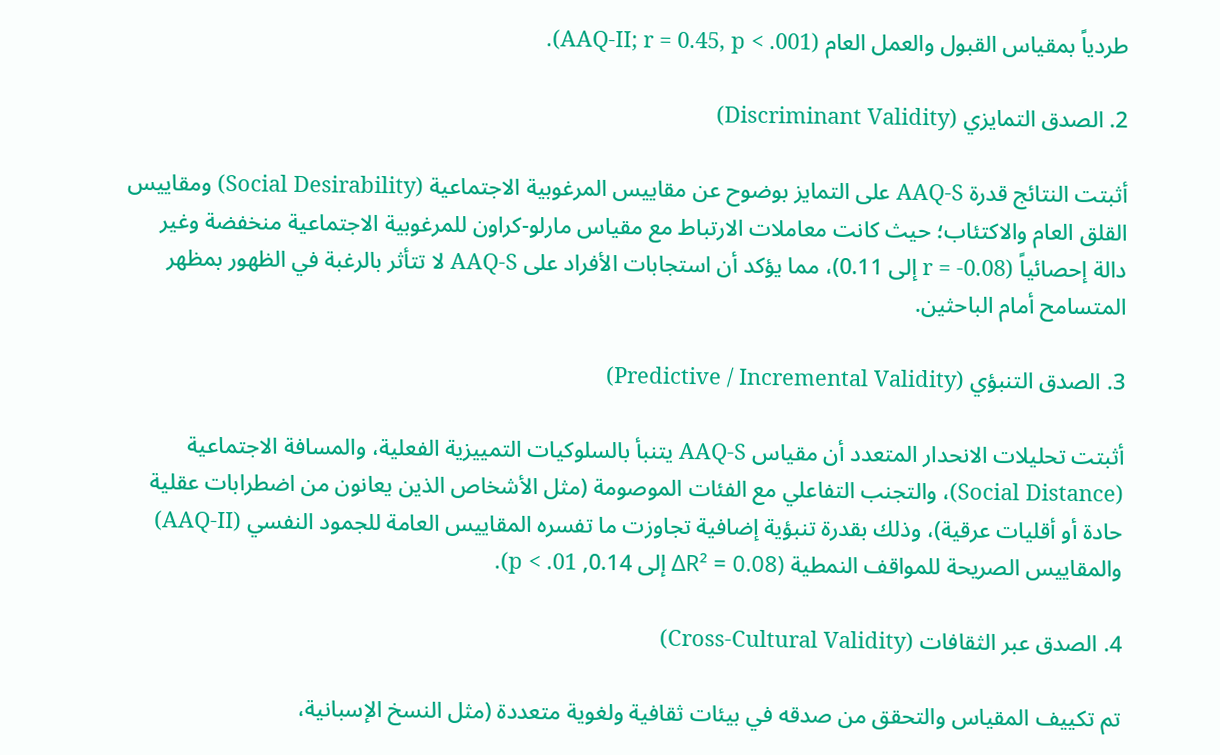طردياً بمقياس القبول والعمل العام (AAQ-II; r = 0.45, p < .001).

2. الصدق التمايزي (Discriminant Validity)

أثبتت النتائج قدرة AAQ-S على التمايز بوضوح عن مقاييس المرغوبية الاجتماعية (Social Desirability) ومقاييس القلق العام والاكتئاب؛ حيث كانت معاملات الارتباط مع مقياس مارلو-كراون للمرغوبية الاجتماعية منخفضة وغير دالة إحصائياً (r = -0.08 إلى 0.11)، مما يؤكد أن استجابات الأفراد على AAQ-S لا تتأثر بالرغبة في الظهور بمظهر المتسامح أمام الباحثين.

3. الصدق التنبؤي (Predictive / Incremental Validity)

أثبتت تحليلات الانحدار المتعدد أن مقياس AAQ-S يتنبأ بالسلوكيات التمييزية الفعلية، والمسافة الاجتماعية (Social Distance)، والتجنب التفاعلي مع الفئات الموصومة (مثل الأشخاص الذين يعانون من اضطرابات عقلية حادة أو أقليات عرقية)، وذلك بقدرة تنبؤية إضافية تجاوزت ما تفسره المقاييس العامة للجمود النفسي (AAQ-II) والمقاييس الصريحة للمواقف النمطية (ΔR² = 0.08 إلى 0.14, p < .01).

4. الصدق عبر الثقافات (Cross-Cultural Validity)

تم تكييف المقياس والتحقق من صدقه في بيئات ثقافية ولغوية متعددة (مثل النسخ الإسبانية،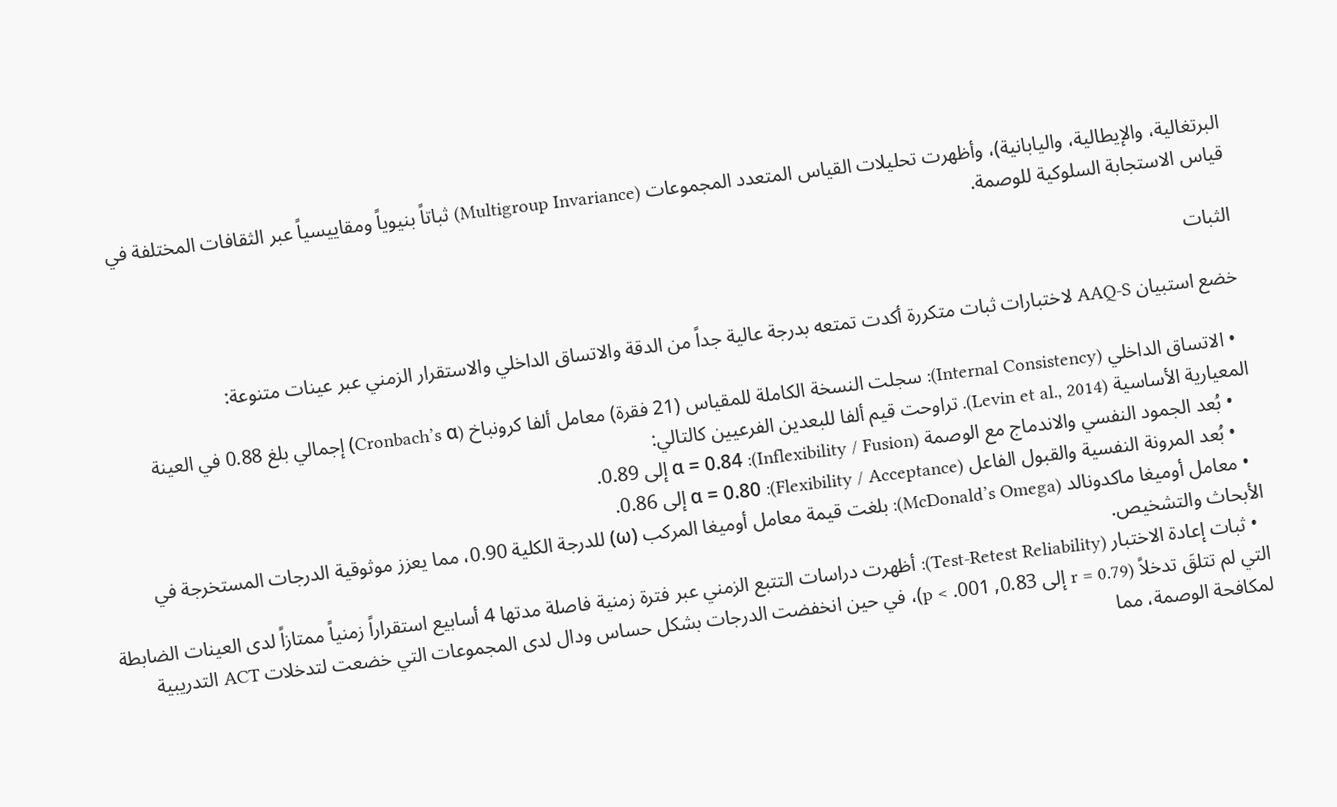البرتغالية، والإيطالية، واليابانية)، وأظهرت تحليلات القياس المتعدد المجموعات (Multigroup Invariance) ثباتاً بنيوياً ومقاييسياً عبر الثقافات المختلفة في قياس الاستجابة السلوكية للوصمة.

الثبات

خضع استبيان AAQ-S لاختبارات ثبات متكررة أكدت تمتعه بدرجة عالية جداً من الدقة والاتساق الداخلي والاستقرار الزمني عبر عينات متنوعة:

  • الاتساق الداخلي (Internal Consistency): سجلت النسخة الكاملة للمقياس (21 فقرة) معامل ألفا كرونباخ (Cronbach’s α) إجمالي بلغ 0.88 في العينة المعيارية الأساسية (Levin et al., 2014). تراوحت قيم ألفا للبعدين الفرعيين كالتالي:
    • بُعد الجمود النفسي والاندماج مع الوصمة (Inflexibility / Fusion): α = 0.84 إلى 0.89.
    • بُعد المرونة النفسية والقبول الفاعل (Flexibility / Acceptance): α = 0.80 إلى 0.86.
  • معامل أوميغا ماكدونالد (McDonald’s Omega): بلغت قيمة معامل أوميغا المركب (ω) للدرجة الكلية 0.90، مما يعزز موثوقية الدرجات المستخرجة في الأبحاث والتشخيص.
  • ثبات إعادة الاختبار (Test-Retest Reliability): أظهرت دراسات التتبع الزمني عبر فترة زمنية فاصلة مدتها 4 أسابيع استقراراً زمنياً ممتازاً لدى العينات الضابطة التي لم تتلقَ تدخلاً (r = 0.79 إلى 0.83, p < .001)، في حين انخفضت الدرجات بشكل حساس ودال لدى المجموعات التي خضعت لتدخلات ACT التدريبية لمكافحة الوصمة، مما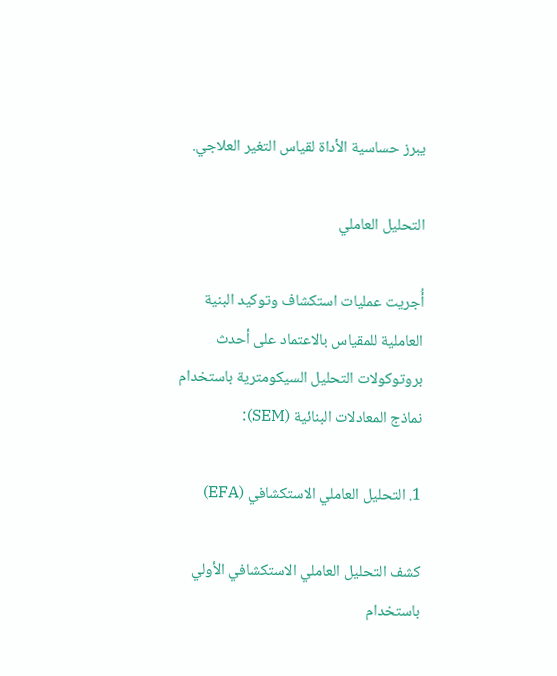يبرز حساسية الأداة لقياس التغير العلاجي.

التحليل العاملي

أُجريت عمليات استكشاف وتوكيد البنية العاملية للمقياس بالاعتماد على أحدث بروتوكولات التحليل السيكومترية باستخدام نماذج المعادلات البنائية (SEM):

1. التحليل العاملي الاستكشافي (EFA)

كشف التحليل العاملي الاستكشافي الأولي باستخدام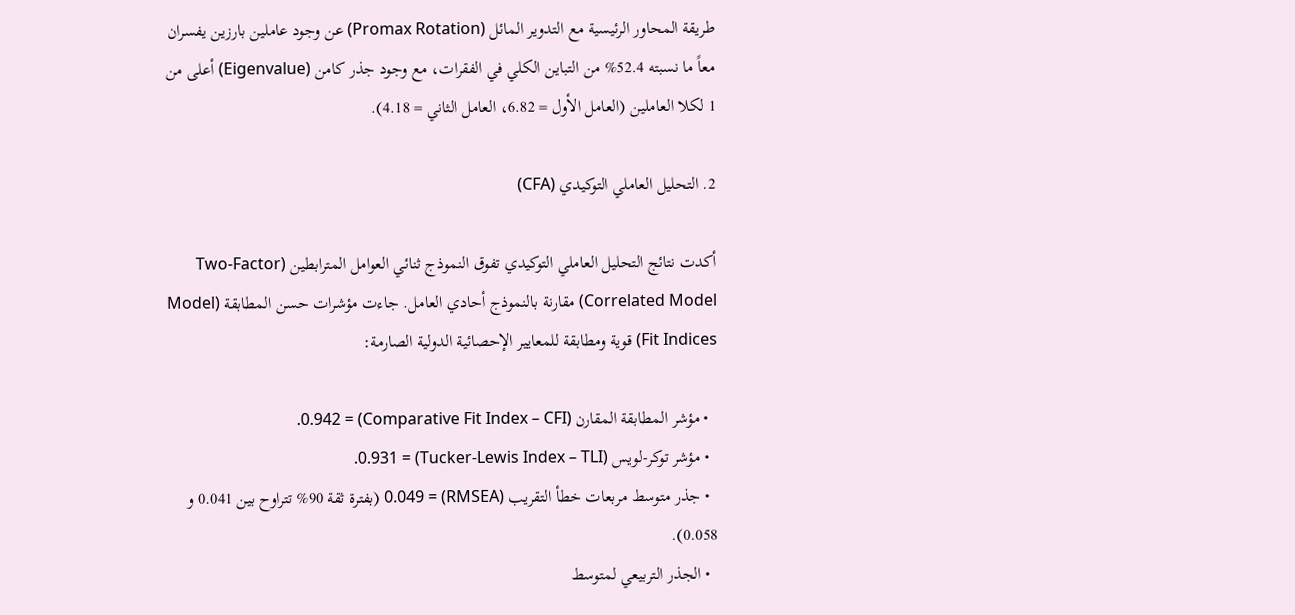طريقة المحاور الرئيسية مع التدوير المائل (Promax Rotation) عن وجود عاملين بارزين يفسران معاً ما نسبته 52.4% من التباين الكلي في الفقرات، مع وجود جذر كامن (Eigenvalue) أعلى من 1 لكلا العاملين (العامل الأول = 6.82، العامل الثاني = 4.18).

2. التحليل العاملي التوكيدي (CFA)

أكدت نتائج التحليل العاملي التوكيدي تفوق النموذج ثنائي العوامل المترابطين (Two-Factor Correlated Model) مقارنة بالنموذج أحادي العامل. جاءت مؤشرات حسن المطابقة (Model Fit Indices) قوية ومطابقة للمعايير الإحصائية الدولية الصارمة:

  • مؤشر المطابقة المقارن (Comparative Fit Index – CFI) = 0.942.
  • مؤشر توكر-لويس (Tucker-Lewis Index – TLI) = 0.931.
  • جذر متوسط مربعات خطأ التقريب (RMSEA) = 0.049 (بفترة ثقة 90% تتراوح بين 0.041 و 0.058).
  • الجذر التربيعي لمتوسط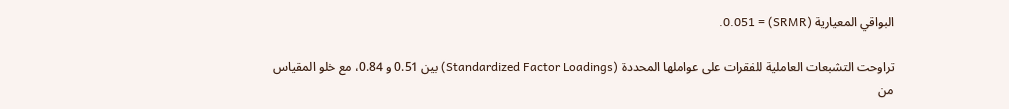البواقي المعيارية (SRMR) = 0.051.

تراوحت التشبعات العاملية للفقرات على عواملها المحددة (Standardized Factor Loadings) بين 0.51 و 0.84، مع خلو المقياس من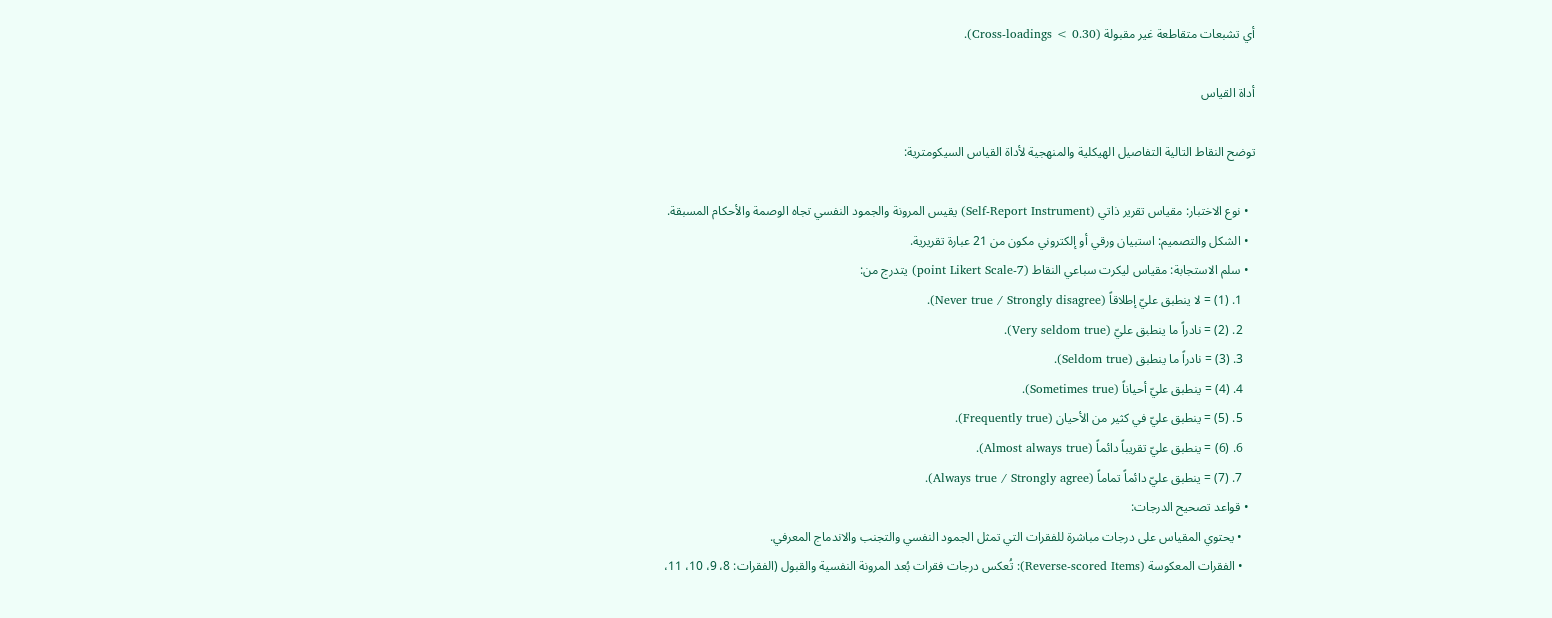أي تشبعات متقاطعة غير مقبولة (Cross-loadings < 0.30).

أداة القياس

توضح النقاط التالية التفاصيل الهيكلية والمنهجية لأداة القياس السيكومترية:

  • نوع الاختبار: مقياس تقرير ذاتي (Self-Report Instrument) يقيس المرونة والجمود النفسي تجاه الوصمة والأحكام المسبقة.
  • الشكل والتصميم: استبيان ورقي أو إلكتروني مكون من 21 عبارة تقريرية.
  • سلم الاستجابة: مقياس ليكرت سباعي النقاط (7-point Likert Scale) يتدرج من:
    1. (1) = لا ينطبق عليّ إطلاقاً (Never true / Strongly disagree).
    2. (2) = نادراً ما ينطبق عليّ (Very seldom true).
    3. (3) = نادراً ما ينطبق (Seldom true).
    4. (4) = ينطبق عليّ أحياناً (Sometimes true).
    5. (5) = ينطبق عليّ في كثير من الأحيان (Frequently true).
    6. (6) = ينطبق عليّ تقريباً دائماً (Almost always true).
    7. (7) = ينطبق عليّ دائماً تماماً (Always true / Strongly agree).
  • قواعد تصحيح الدرجات:
    • يحتوي المقياس على درجات مباشرة للفقرات التي تمثل الجمود النفسي والتجنب والاندماج المعرفي.
    • الفقرات المعكوسة (Reverse-scored Items): تُعكس درجات فقرات بُعد المرونة النفسية والقبول (الفقرات: 8، 9، 10، 11،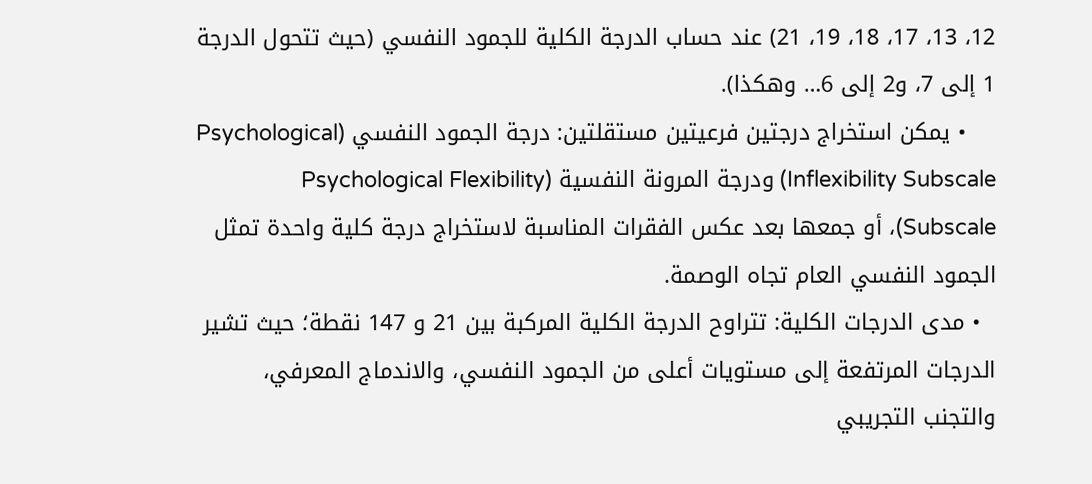12، 13، 17، 18، 19، 21) عند حساب الدرجة الكلية للجمود النفسي (حيث تتحول الدرجة 1 إلى 7، و2 إلى 6… وهكذا).
    • يمكن استخراج درجتين فرعيتين مستقلتين: درجة الجمود النفسي (Psychological Inflexibility Subscale) ودرجة المرونة النفسية (Psychological Flexibility Subscale)، أو جمعها بعد عكس الفقرات المناسبة لاستخراج درجة كلية واحدة تمثل الجمود النفسي العام تجاه الوصمة.
  • مدى الدرجات الكلية: تتراوح الدرجة الكلية المركبة بين 21 و 147 نقطة؛ حيث تشير الدرجات المرتفعة إلى مستويات أعلى من الجمود النفسي، والاندماج المعرفي، والتجنب التجريبي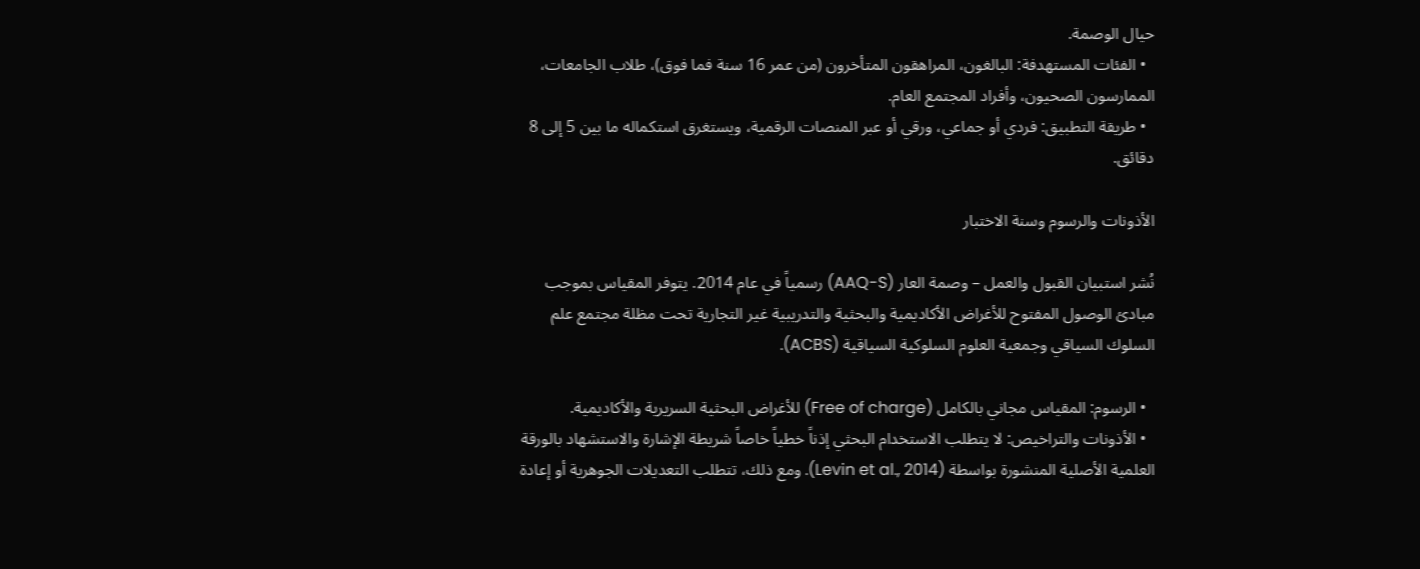حيال الوصمة.
  • الفئات المستهدفة: البالغون، المراهقون المتأخرون (من عمر 16 سنة فما فوق)، طلاب الجامعات، الممارسون الصحيون، وأفراد المجتمع العام.
  • طريقة التطبيق: فردي أو جماعي، ورقي أو عبر المنصات الرقمية، ويستغرق استكماله ما بين 5 إلى 8 دقائق.

الأذونات والرسوم وسنة الاختبار

نُشر استبيان القبول والعمل – وصمة العار (AAQ-S) رسمياً في عام 2014. يتوفر المقياس بموجب مبادئ الوصول المفتوح للأغراض الأكاديمية والبحثية والتدريبية غير التجارية تحت مظلة مجتمع علم السلوك السياقي وجمعية العلوم السلوكية السياقية (ACBS).

  • الرسوم: المقياس مجاني بالكامل (Free of charge) للأغراض البحثية السريرية والأكاديمية.
  • الأذونات والتراخيص: لا يتطلب الاستخدام البحثي إذناً خطياً خاصاً شريطة الإشارة والاستشهاد بالورقة العلمية الأصلية المنشورة بواسطة (Levin et al., 2014). ومع ذلك، تتطلب التعديلات الجوهرية أو إعادة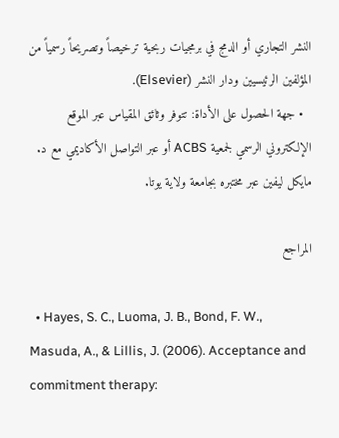النشر التجاري أو الدمج في برمجيات ربحية ترخيصاً وتصريحاً رسمياً من المؤلفين الرئيسيين ودار النشر (Elsevier).
  • جهة الحصول على الأداة: تتوفر وثائق المقياس عبر الموقع الإلكتروني الرسمي لجمعية ACBS أو عبر التواصل الأكاديمي مع د. مايكل ليفين عبر مختبره بجامعة ولاية يوتا.

المراجع

  • Hayes, S. C., Luoma, J. B., Bond, F. W., Masuda, A., & Lillis, J. (2006). Acceptance and commitment therapy: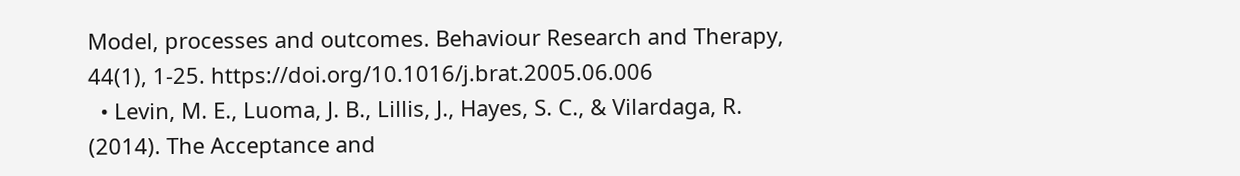Model, processes and outcomes. Behaviour Research and Therapy, 44(1), 1-25. https://doi.org/10.1016/j.brat.2005.06.006
  • Levin, M. E., Luoma, J. B., Lillis, J., Hayes, S. C., & Vilardaga, R. (2014). The Acceptance and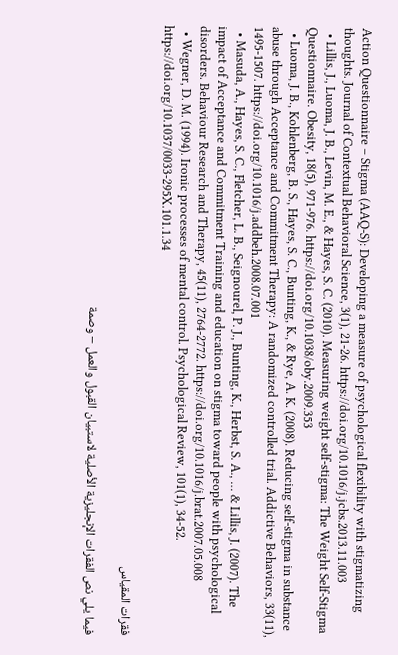Action Questionnaire – Stigma (AAQ-S): Developing a measure of psychological flexibility with stigmatizing thoughts. Journal of Contextual Behavioral Science, 3(1), 21-26. https://doi.org/10.1016/j.jcbs.2013.11.003
  • Lillis, J., Luoma, J. B., Levin, M. E., & Hayes, S. C. (2010). Measuring weight self-stigma: The Weight Self-Stigma Questionnaire. Obesity, 18(5), 971-976. https://doi.org/10.1038/oby.2009.353
  • Luoma, J. B., Kohlenberg, B. S., Hayes, S. C., Bunting, K., & Rye, A. K. (2008). Reducing self-stigma in substance abuse through Acceptance and Commitment Therapy: A randomized controlled trial. Addictive Behaviors, 33(11), 1495-1507. https://doi.org/10.1016/j.addbeh.2008.07.001
  • Masuda, A., Hayes, S. C., Fletcher, L. B., Seignourel, P. J., Bunting, K., Herbst, S. A., … & Lillis, J. (2007). The impact of Acceptance and Commitment Training and education on stigma toward people with psychological disorders. Behaviour Research and Therapy, 45(11), 2764-2772. https://doi.org/10.1016/j.brat.2007.05.008
  • Wegner, D. M. (1994). Ironic processes of mental control. Psychological Review, 101(1), 34-52. https://doi.org/10.1037/0033-295X.101.1.34

فقرات المقياس

فيما يلي نص الفقرات الإنجليزية الأصلية لاستبيان القبول والعمل – وصمة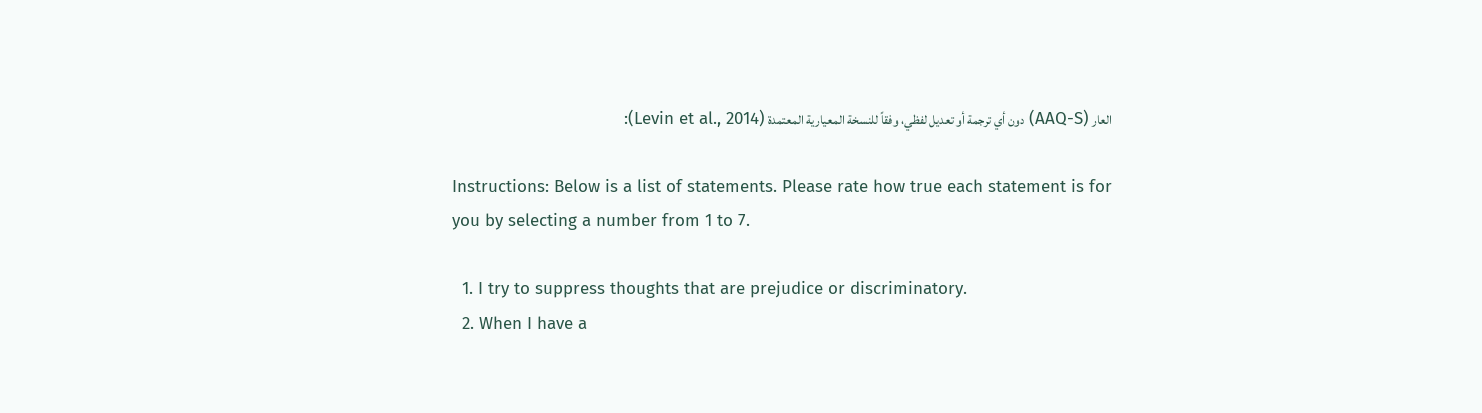العار (AAQ-S) دون أي ترجمة أو تعديل لفظي، وفقاً للنسخة المعيارية المعتمدة (Levin et al., 2014):

Instructions: Below is a list of statements. Please rate how true each statement is for you by selecting a number from 1 to 7.

  1. I try to suppress thoughts that are prejudice or discriminatory.
  2. When I have a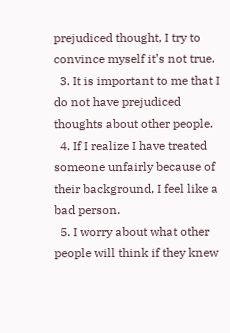prejudiced thought, I try to convince myself it’s not true.
  3. It is important to me that I do not have prejudiced thoughts about other people.
  4. If I realize I have treated someone unfairly because of their background, I feel like a bad person.
  5. I worry about what other people will think if they knew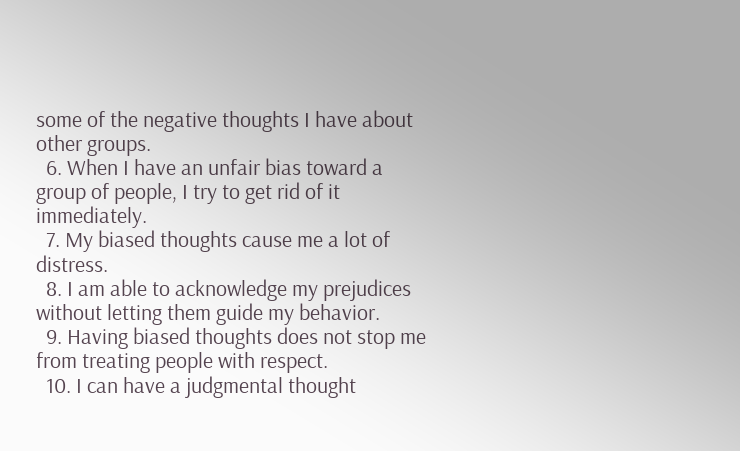some of the negative thoughts I have about other groups.
  6. When I have an unfair bias toward a group of people, I try to get rid of it immediately.
  7. My biased thoughts cause me a lot of distress.
  8. I am able to acknowledge my prejudices without letting them guide my behavior.
  9. Having biased thoughts does not stop me from treating people with respect.
  10. I can have a judgmental thought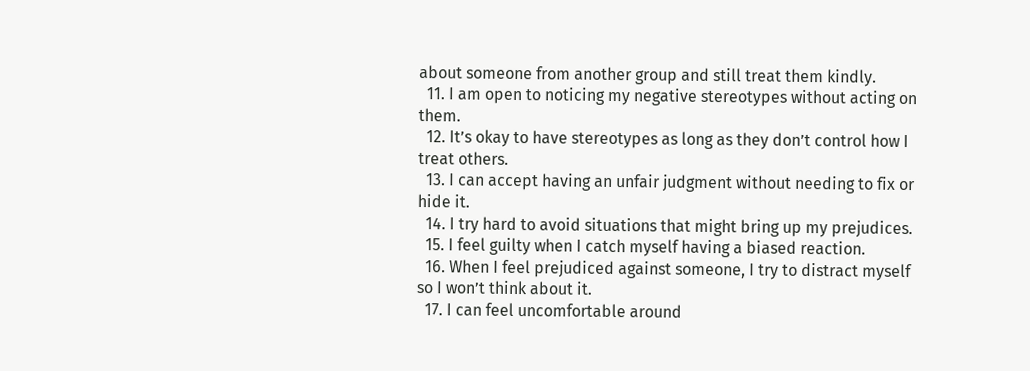about someone from another group and still treat them kindly.
  11. I am open to noticing my negative stereotypes without acting on them.
  12. It’s okay to have stereotypes as long as they don’t control how I treat others.
  13. I can accept having an unfair judgment without needing to fix or hide it.
  14. I try hard to avoid situations that might bring up my prejudices.
  15. I feel guilty when I catch myself having a biased reaction.
  16. When I feel prejudiced against someone, I try to distract myself so I won’t think about it.
  17. I can feel uncomfortable around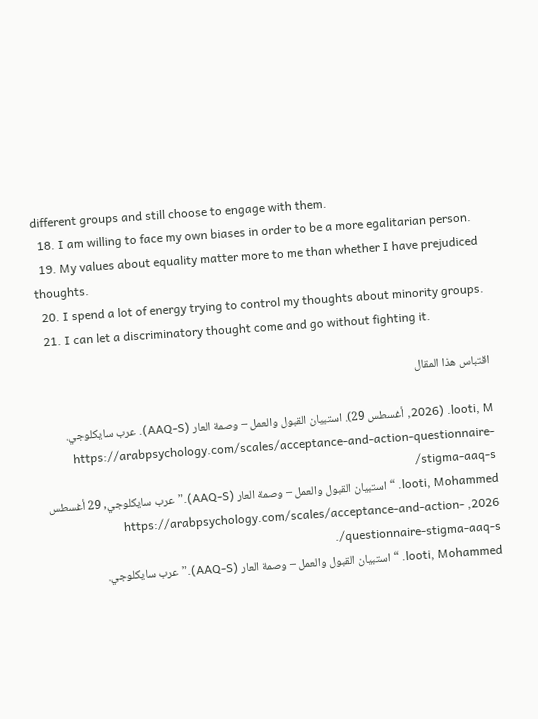different groups and still choose to engage with them.
  18. I am willing to face my own biases in order to be a more egalitarian person.
  19. My values about equality matter more to me than whether I have prejudiced thoughts.
  20. I spend a lot of energy trying to control my thoughts about minority groups.
  21. I can let a discriminatory thought come and go without fighting it.

اقتباس هذا المقال

looti, M. (2026, أغسطس 29). استبيان القبول والعمل – وصمة العار (AAQ-S). عرب سايكلوجي. https://arabpsychology.com/scales/acceptance-and-action-questionnaire-stigma-aaq-s/
looti, Mohammed. “استبيان القبول والعمل – وصمة العار (AAQ-S).” عرب سايكلوجي, 29 أغسطس 2026, https://arabpsychology.com/scales/acceptance-and-action-questionnaire-stigma-aaq-s/.
looti, Mohammed. “استبيان القبول والعمل – وصمة العار (AAQ-S).” عرب سايكلوجي.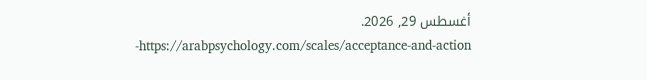أغسطس 29, 2026. https://arabpsychology.com/scales/acceptance-and-action-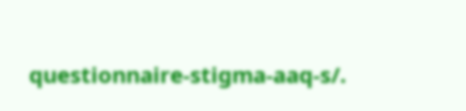questionnaire-stigma-aaq-s/.